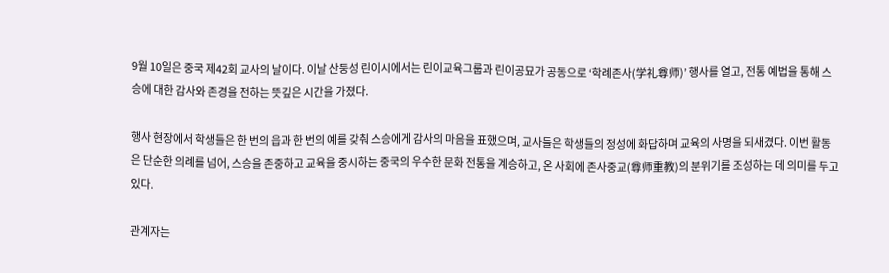9월 10일은 중국 제42회 교사의 날이다. 이날 산둥성 린이시에서는 린이교육그룹과 린이공묘가 공동으로 ‘학례존사(学礼尊师)’ 행사를 열고, 전통 예법을 통해 스승에 대한 감사와 존경을 전하는 뜻깊은 시간을 가졌다.

행사 현장에서 학생들은 한 번의 읍과 한 번의 예를 갖춰 스승에게 감사의 마음을 표했으며, 교사들은 학생들의 정성에 화답하며 교육의 사명을 되새겼다. 이번 활동은 단순한 의례를 넘어, 스승을 존중하고 교육을 중시하는 중국의 우수한 문화 전통을 계승하고, 온 사회에 존사중교(尊师重教)의 분위기를 조성하는 데 의미를 두고 있다.

관계자는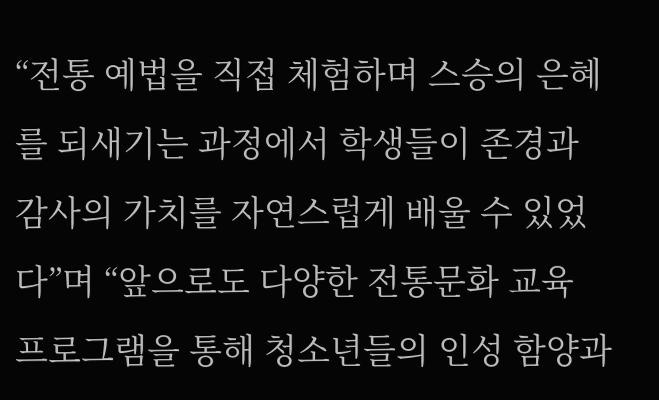“전통 예법을 직접 체험하며 스승의 은혜를 되새기는 과정에서 학생들이 존경과 감사의 가치를 자연스럽게 배울 수 있었다”며 “앞으로도 다양한 전통문화 교육 프로그램을 통해 청소년들의 인성 함양과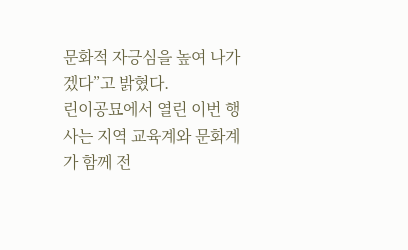문화적 자긍심을 높여 나가겠다”고 밝혔다.
린이공묘에서 열린 이번 행사는 지역 교육계와 문화계가 함께 전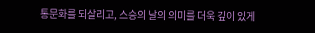통문화를 되살리고, 스승의 날의 의미를 더욱 깊이 있게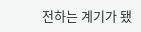전하는 계기가 됐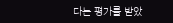다는 평가를 받았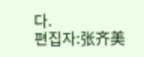다.
편집자:张齐美